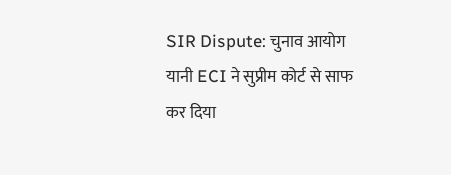SIR Dispute: चुनाव आयोग यानी ECI ने सुप्रीम कोर्ट से साफ कर दिया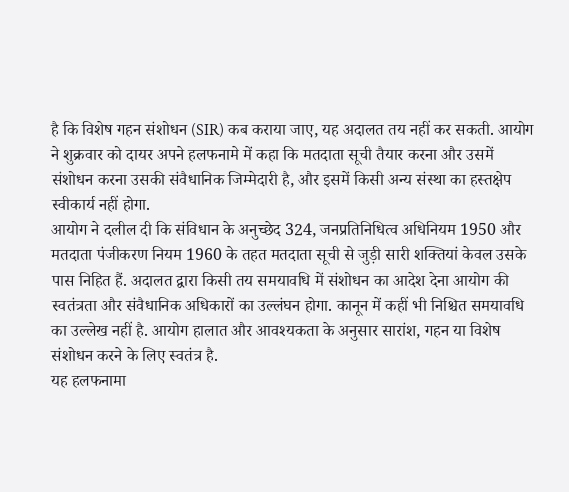है कि विशेष गहन संशोधन (SIR) कब कराया जाए, यह अदालत तय नहीं कर सकती. आयोग ने शुक्रवार को दायर अपने हलफनामे में कहा कि मतदाता सूची तैयार करना और उसमें संशोधन करना उसकी संवैधानिक जिम्मेदारी है, और इसमें किसी अन्य संस्था का हस्तक्षेप स्वीकार्य नहीं होगा.
आयोग ने दलील दी कि संविधान के अनुच्छेद 324, जनप्रतिनिधित्व अधिनियम 1950 और मतदाता पंजीकरण नियम 1960 के तहत मतदाता सूची से जुड़ी सारी शक्तियां केवल उसके पास निहित हैं. अदालत द्वारा किसी तय समयावधि में संशोधन का आदेश देना आयोग की स्वतंत्रता और संवैधानिक अधिकारों का उल्लंघन होगा. कानून में कहीं भी निश्चित समयावधि का उल्लेख नहीं है. आयोग हालात और आवश्यकता के अनुसार सारांश, गहन या विशेष संशोधन करने के लिए स्वतंत्र है.
यह हलफनामा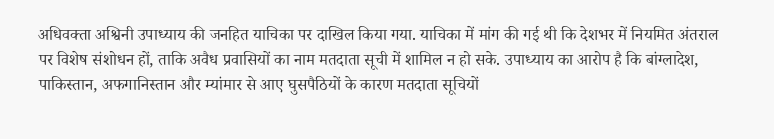अधिवक्ता अश्विनी उपाध्याय की जनहित याचिका पर दाखिल किया गया. याचिका में मांग की गई थी कि देशभर में नियमित अंतराल पर विशेष संशोधन हों, ताकि अवैध प्रवासियों का नाम मतदाता सूची में शामिल न हो सके. उपाध्याय का आरोप है कि बांग्लादेश, पाकिस्तान, अफगानिस्तान और म्यांमार से आए घुसपैठियों के कारण मतदाता सूचियों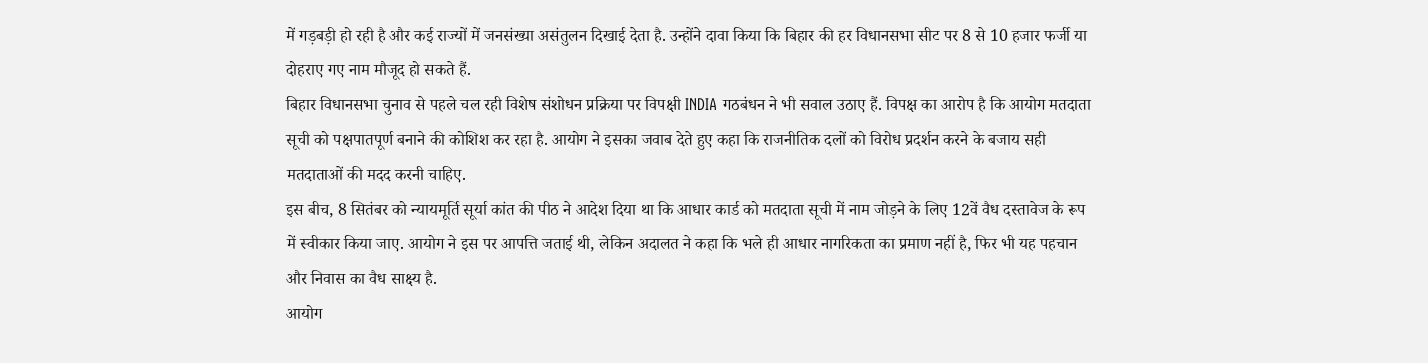में गड़बड़ी हो रही है और कई राज्यों में जनसंख्या असंतुलन दिखाई देता है. उन्होंने दावा किया कि बिहार की हर विधानसभा सीट पर 8 से 10 हजार फर्जी या दोहराए गए नाम मौजूद हो सकते हैं.
बिहार विधानसभा चुनाव से पहले चल रही विशेष संशोधन प्रक्रिया पर विपक्षी INDIA गठबंधन ने भी सवाल उठाए हैं. विपक्ष का आरोप है कि आयोग मतदाता सूची को पक्षपातपूर्ण बनाने की कोशिश कर रहा है. आयोग ने इसका जवाब देते हुए कहा कि राजनीतिक दलों को विरोध प्रदर्शन करने के बजाय सही मतदाताओं की मदद करनी चाहिए.
इस बीच, 8 सितंबर को न्यायमूर्ति सूर्या कांत की पीठ ने आदेश दिया था कि आधार कार्ड को मतदाता सूची में नाम जोड़ने के लिए 12वें वैध दस्तावेज के रूप में स्वीकार किया जाए. आयोग ने इस पर आपत्ति जताई थी, लेकिन अदालत ने कहा कि भले ही आधार नागरिकता का प्रमाण नहीं है, फिर भी यह पहचान और निवास का वैध साक्ष्य है.
आयोग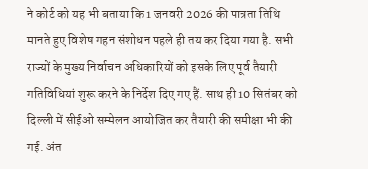ने कोर्ट को यह भी बताया कि 1 जनवरी 2026 की पात्रता तिथि मानते हुए विशेष गहन संशोधन पहले ही तय कर दिया गया है. सभी राज्यों के मुख्य निर्वाचन अधिकारियों को इसके लिए पूर्व तैयारी गतिविधियां शुरू करने के निर्देश दिए गए हैं. साथ ही 10 सितंबर को दिल्ली में सीईओ सम्मेलन आयोजित कर तैयारी की समीक्षा भी की गई. अंत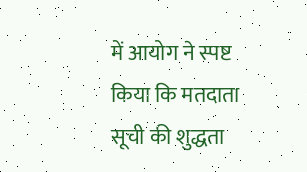में आयोग ने स्पष्ट किया कि मतदाता सूची की शुद्धता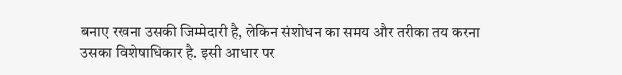बनाए रखना उसकी जिम्मेदारी है, लेकिन संशोधन का समय और तरीका तय करना उसका विशेषाधिकार है. इसी आधार पर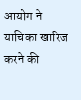आयोग ने याचिका खारिज करने की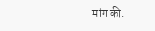मांग की.